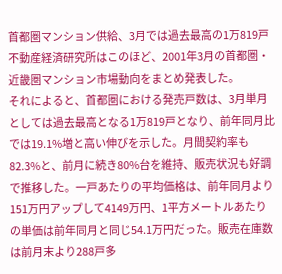首都圏マンション供給、3月では過去最高の1万819戸
不動産経済研究所はこのほど、2001年3月の首都圏・近畿圏マンション市場動向をまとめ発表した。
それによると、首都圏における発売戸数は、3月単月としては過去最高となる1万819戸となり、前年同月比では19.1%増と高い伸びを示した。月間契約率も82.3%と、前月に続き80%台を維持、販売状況も好調で推移した。一戸あたりの平均価格は、前年同月より151万円アップして4149万円、1平方メートルあたりの単価は前年同月と同じ54.1万円だった。販売在庫数は前月末より288戸多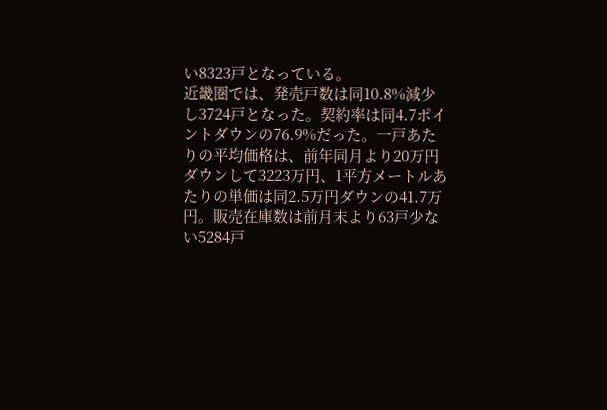い8323戸となっている。
近畿圏では、発売戸数は同10.8%減少し3724戸となった。契約率は同4.7ポイントダウンの76.9%だった。一戸あたりの平均価格は、前年同月より20万円ダウンして3223万円、1平方メートルあたりの単価は同2.5万円ダウンの41.7万円。販売在庫数は前月末より63戸少ない5284戸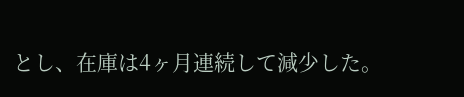とし、在庫は4ヶ月連続して減少した。